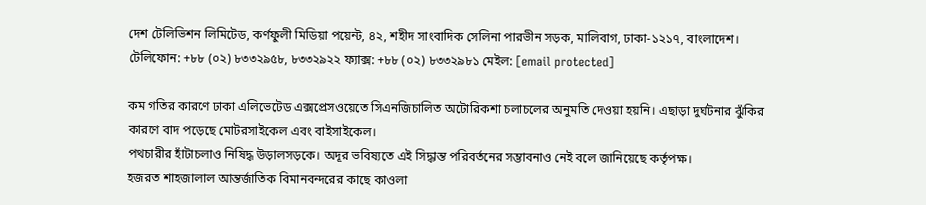দেশ টেলিভিশন লিমিটেড, কর্ণফুলী মিডিয়া পয়েন্ট, ৪২, শহীদ সাংবাদিক সেলিনা পারভীন সড়ক, মালিবাগ, ঢাকা-১২১৭, বাংলাদেশ।
টেলিফোন: +৮৮ (০২) ৮৩৩২৯৫৮, ৮৩৩২৯২২ ফ্যাক্স: +৮৮ (০২) ৮৩৩২৯৮১ মেইল: [email protected]

কম গতির কারণে ঢাকা এলিভেটেড এক্সপ্রেসওয়েতে সিএনজিচালিত অটোরিকশা চলাচলের অনুমতি দেওয়া হয়নি। এছাড়া দুর্ঘটনার ঝুঁকির কারণে বাদ পড়েছে মোটরসাইকেল এবং বাইসাইকেল।
পথচারীর হাঁটাচলাও নিষিদ্ধ উড়ালসড়কে। অদূর ভবিষ্যতে এই সিদ্ধান্ত পরিবর্তনের সম্ভাবনাও নেই বলে জানিয়েছে কর্তৃপক্ষ।
হজরত শাহজালাল আন্তর্জাতিক বিমানবন্দরের কাছে কাওলা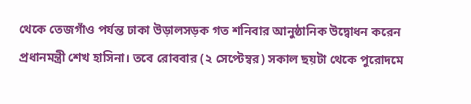থেকে তেজগাঁও পর্যন্ত ঢাকা উড়ালসড়ক গত শনিবার আনুষ্ঠানিক উদ্বোধন করেন প্রধানমন্ত্রী শেখ হাসিনা। তবে রোববার (২ সেপ্টেম্বর) সকাল ছয়টা থেকে পুরোদমে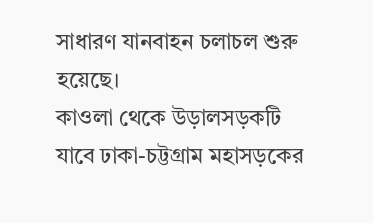সাধারণ যানবাহন চলাচল শুরু হয়েছে।
কাওলা থেকে উড়ালসড়কটি যাবে ঢাকা-চট্টগ্রাম মহাসড়কের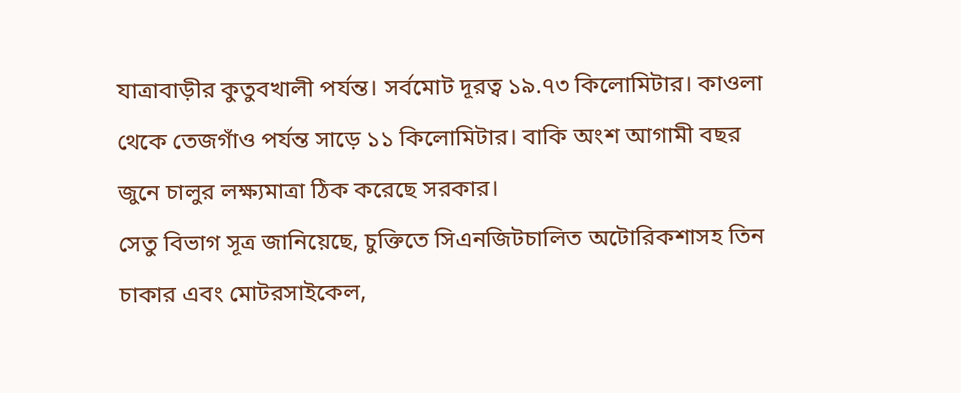যাত্রাবাড়ীর কুতুবখালী পর্যন্ত। সর্বমোট দূরত্ব ১৯.৭৩ কিলোমিটার। কাওলা থেকে তেজগাঁও পর্যন্ত সাড়ে ১১ কিলোমিটার। বাকি অংশ আগামী বছর জুনে চালুর লক্ষ্যমাত্রা ঠিক করেছে সরকার।
সেতু বিভাগ সূত্র জানিয়েছে, চুক্তিতে সিএনজিটচালিত অটোরিকশাসহ তিন চাকার এবং মোটরসাইকেল,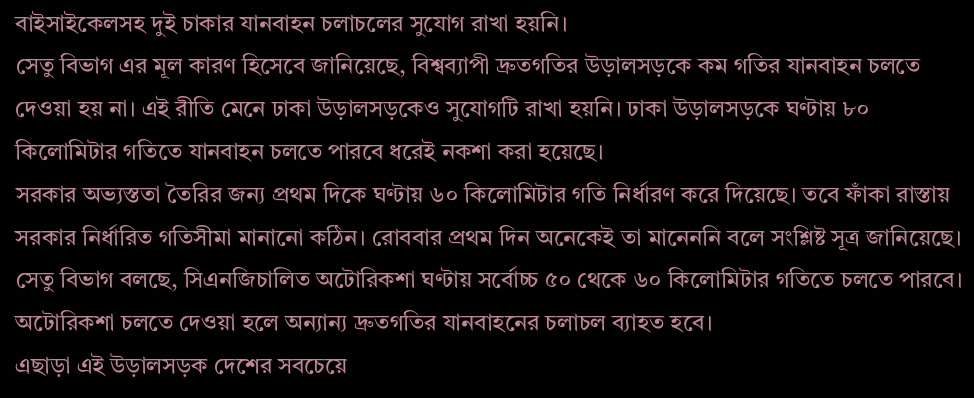বাইসাইকেলসহ দুই চাকার যানবাহন চলাচলের সুযোগ রাখা হয়নি।
সেতু বিভাগ এর মূল কারণ হিসেবে জানিয়েছে, বিশ্বব্যাপী দ্রুতগতির উড়ালসড়কে কম গতির যানবাহন চলতে দেওয়া হয় না। এই রীতি মেনে ঢাকা উড়ালসড়কেও সুযোগটি রাখা হয়নি। ঢাকা উড়ালসড়কে ঘণ্টায় ৮০ কিলোমিটার গতিতে যানবাহন চলতে পারবে ধরেই নকশা করা হয়েছে।
সরকার অভ্যস্ততা তৈরির জন্য প্রথম দিকে ঘণ্টায় ৬০ কিলোমিটার গতি নির্ধারণ করে দিয়েছে। তবে ফাঁকা রাস্তায় সরকার নির্ধারিত গতিসীমা মানানো কঠিন। রোববার প্রথম দিন অনেকেই তা মানেননি বলে সংশ্লিষ্ট সূত্র জানিয়েছে।
সেতু বিভাগ বলছে, সিএনজিচালিত অটোরিকশা ঘণ্টায় সর্বোচ্চ ৫০ থেকে ৬০ কিলোমিটার গতিতে চলতে পারবে। অটোরিকশা চলতে দেওয়া হলে অন্যান্য দ্রুতগতির যানবাহনের চলাচল ব্যাহত হবে।
এছাড়া এই উড়ালসড়ক দেশের সবচেয়ে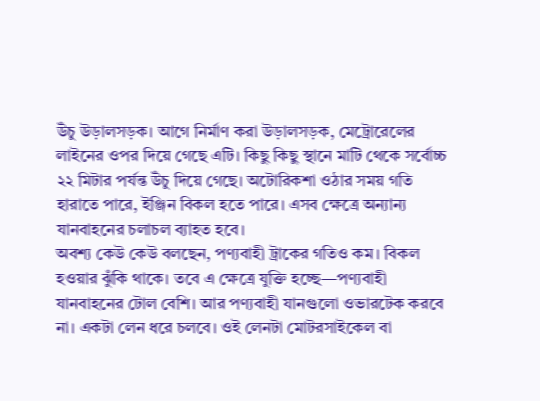উঁচু উড়ালসড়ক। আগে নির্মাণ করা উড়ালসড়ক, মেট্রোরেলের লাইনের ওপর দিয়ে গেছে এটি। কিছু কিছু স্থানে মাটি থেকে সর্বোচ্চ ২২ মিটার পর্যন্ত উঁচু দিয়ে গেছে। অটোরিকশা ওঠার সময় গতি হারাতে পারে, ইঞ্জিন বিকল হতে পারে। এসব ক্ষেত্রে অন্যান্য যানবাহনের চলাচল ব্যাহত হবে।
অবশ্য কেউ কেউ বলছেন, পণ্যবাহী ট্রাকের গতিও কম। বিকল হওয়ার ঝুঁকি থাকে। তবে এ ক্ষেত্রে যুক্তি হচ্ছে—পণ্যবাহী যানবাহনের টোল বেশি। আর পণ্যবাহী যানগুলো ওভারটেক করবে না। একটা লেন ধরে চলবে। ওই লেনটা মোটরসাইকেল বা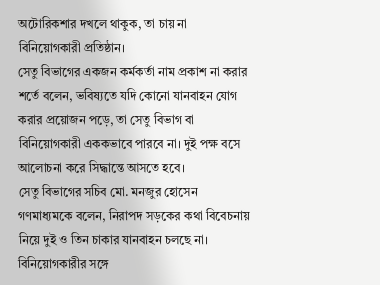অটোরিকশার দখলে থাকুক, তা চায় না বিনিয়োগকারী প্রতিষ্ঠান।
সেতু বিভাগের একজন কর্মকর্তা নাম প্রকাশ না করার শর্তে বলেন, ভবিষ্যতে যদি কোনো যানবাহন যোগ করার প্রয়োজন পড়ে, তা সেতু বিভাগ বা বিনিয়োগকারী এককভাবে পারবে না। দুই পক্ষ বসে আলোচনা করে সিদ্ধান্তে আসতে হবে।
সেতু বিভাগের সচিব মো. মনজুর হোসেন গণমাধ্যমকে বলেন, নিরাপদ সড়কের কথা বিবেচনায় নিয়ে দুই ও তিন চাকার যানবাহন চলছে না। বিনিয়োগকারীর সঙ্গে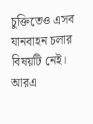চুক্তিতেও এসব যানবাহন চলার বিষয়টি নেই।
আরএ